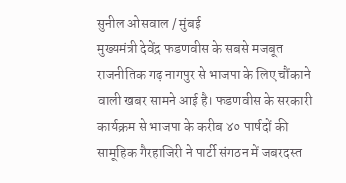सुनील ओसवाल / मुंबई
मुख्यमंत्री देवेंद्र फडणवीस के सबसे मजबूत राजनीतिक गढ़ नागपुर से भाजपा के लिए चौंकाने वाली खबर सामने आई है। फडणवीस के सरकारी कार्यक्रम से भाजपा के करीब ४० पार्षदों की सामूहिक गैरहाजिरी ने पार्टी संगठन में जबरदस्त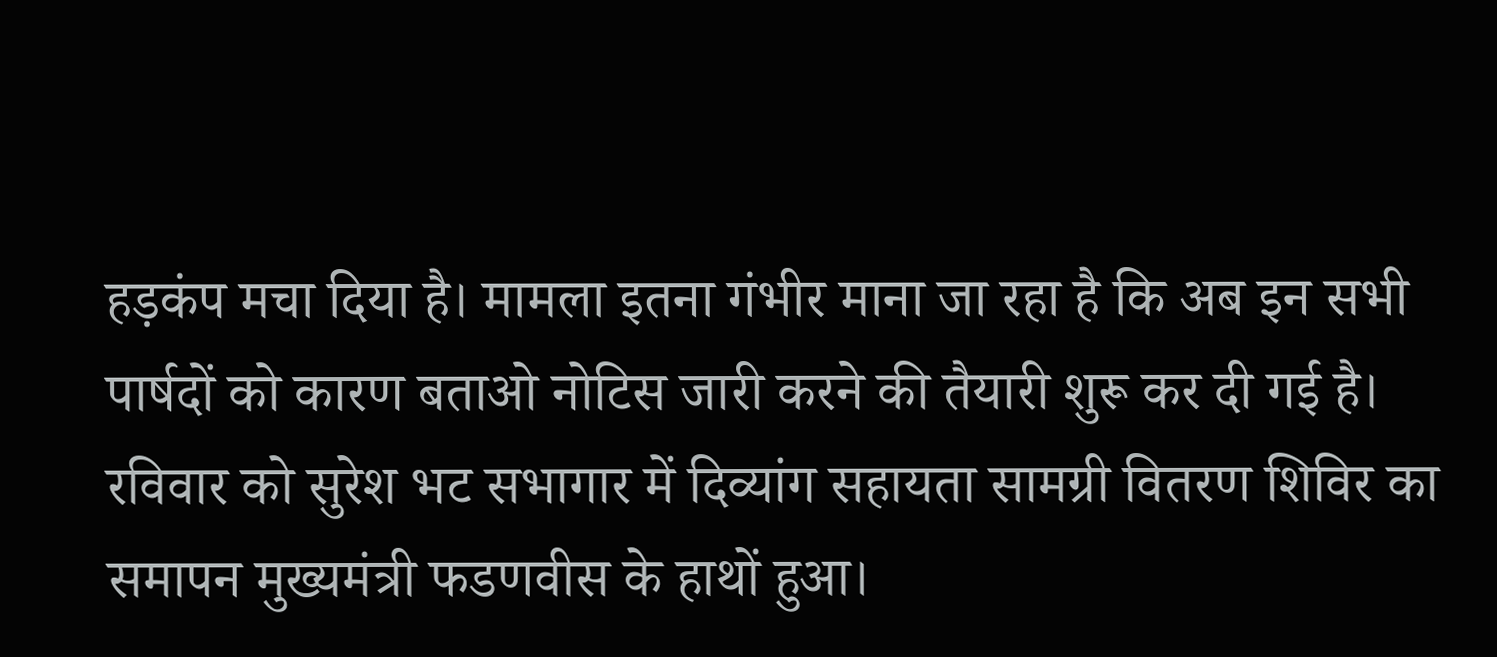हड़कंप मचा दिया है। मामला इतना गंभीर माना जा रहा है कि अब इन सभी पार्षदों को कारण बताओ नोटिस जारी करने की तैयारी शुरू कर दी गई है।
रविवार को सुरेश भट सभागार में दिव्यांग सहायता सामग्री वितरण शिविर का समापन मुख्यमंत्री फडणवीस के हाथों हुआ।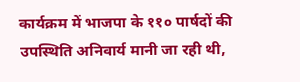कार्यक्रम में भाजपा के ११० पार्षदों की उपस्थिति अनिवार्य मानी जा रही थी,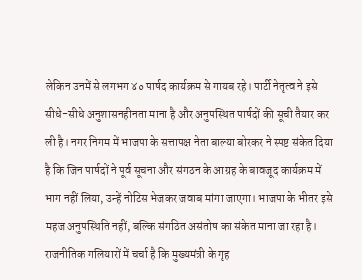लेकिन उनमें से लगभग ४० पार्षद कार्यक्रम से गायब रहे। पार्टी नेतृत्व ने इसे सीधे-सीधे अनुशासनहीनता माना है और अनुपस्थित पार्षदों की सूची तैयार कर ली है। नगर निगम में भाजपा के सत्तापक्ष नेता बाल्या बोरकर ने स्पष्ट संकेत दिया है कि जिन पार्षदों ने पूर्व सूचना और संगठन के आग्रह के बावजूद कार्यक्रम में भाग नहीं लिया, उन्हें नोटिस भेजकर जवाब मांगा जाएगा। भाजपा के भीतर इसे महज अनुपस्थिति नहीं, बल्कि संगठित असंतोष का संकेत माना जा रहा है। राजनीतिक गलियारों में चर्चा है कि मुख्यमंत्री के गृह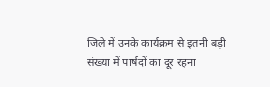जिले में उनके कार्यक्रम से इतनी बड़ी संख्या में पार्षदों का दूर रहना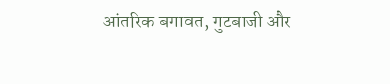आंतरिक बगावत, गुटबाजी और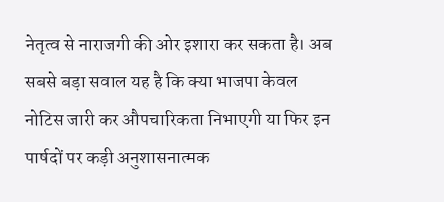नेतृत्व से नाराजगी की ओर इशारा कर सकता है। अब सबसे बड़ा सवाल यह है कि क्या भाजपा केवल नोटिस जारी कर औपचारिकता निभाएगी या फिर इन पार्षदों पर कड़ी अनुशासनात्मक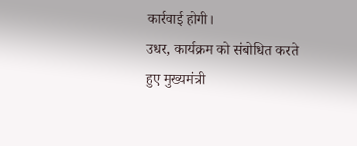कार्रवाई होगी।
उधर, कार्यक्रम को संबोधित करते हुए मुख्यमंत्री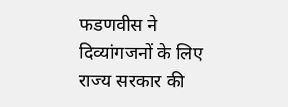फडणवीस ने दिव्यांगजनों के लिए राज्य सरकार की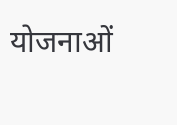योजनाओं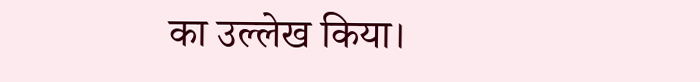का उल्लेख किया।